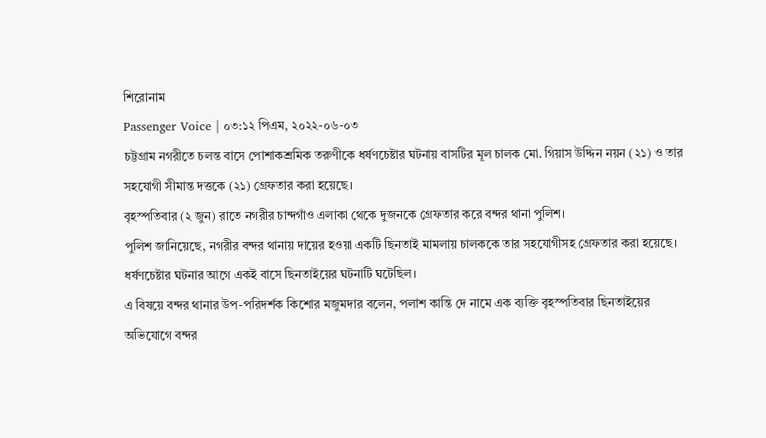শিরোনাম
Passenger Voice | ০৩:১২ পিএম, ২০২২-০৬-০৩
চট্টগ্রাম নগরীতে চলন্ত বাসে পোশাকশ্রমিক তরুণীকে ধর্ষণচেষ্টার ঘটনায় বাসটির মূল চালক মো. গিয়াস উদ্দিন নয়ন (২১) ও তার সহযোগী সীমান্ত দত্তকে (২১) গ্রেফতার করা হয়েছে।
বৃহস্পতিবার (২ জুন) রাতে নগরীর চান্দগাঁও এলাকা থেকে দুজনকে গ্রেফতার করে বন্দর থানা পুলিশ।
পুলিশ জানিয়েছে, নগরীর বন্দর থানায় দায়ের হওয়া একটি ছিনতাই মামলায় চালককে তার সহযোগীসহ গ্রেফতার করা হয়েছে। ধর্ষণচেষ্টার ঘটনার আগে একই বাসে ছিনতাইয়ের ঘটনাটি ঘটেছিল।
এ বিষয়ে বন্দর থানার উপ-পরিদর্শক কিশোর মজুমদার বলেন, পলাশ কান্তি দে নামে এক ব্যক্তি বৃহস্পতিবার ছিনতাইয়ের অভিযোগে বন্দর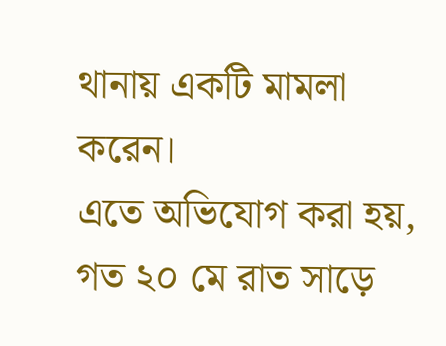থানায় একটি মামলা করেন।
এতে অভিযোগ করা হয়, গত ২০ মে রাত সাড়ে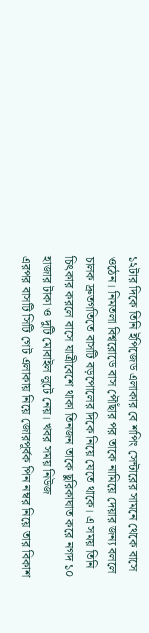১২টার দিকে তিনি ইপিজেড এলাকার বে শপিং সেন্টারের সামনে থেকে বাসে ওঠেন। নিমতলা বিশ্বরোডে বাস পৌঁছার পর তাকে নামিয়ে দেয়ার জন্য বললে চালক দ্রুতগতিতে বাসটি বড়পোলের দিকে নিয়ে যেতে থাকে। এ সময় তিনি চিৎকার করলে বাসে যাত্রীবেশে থাকা তিনজন তাকে ছুরিকাঘাত করে নগদ ১০ হাজার টাকা ও দুটি মোবাইল লুটে নেয়। খবর সময় নিউজ
এরপর বাসটি সিটি গেট এলাকায় নিয়ে জোরপূর্বক পিন নম্বর নিয়ে তার বিকাশ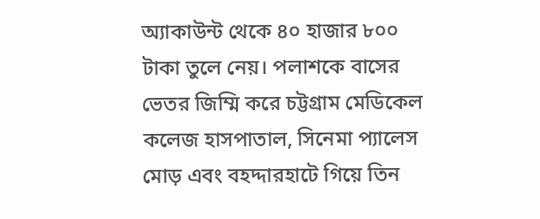অ্যাকাউন্ট থেকে ৪০ হাজার ৮০০ টাকা তুলে নেয়। পলাশকে বাসের ভেতর জিম্মি করে চট্টগ্রাম মেডিকেল কলেজ হাসপাতাল, সিনেমা প্যালেস মোড় এবং বহদ্দারহাটে গিয়ে তিন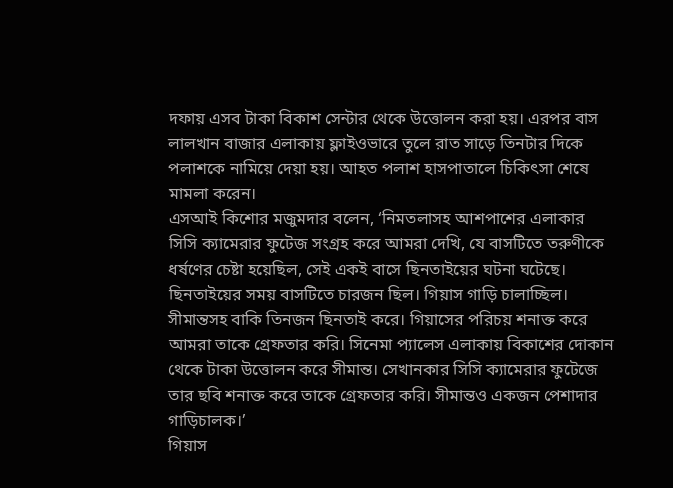দফায় এসব টাকা বিকাশ সেন্টার থেকে উত্তোলন করা হয়। এরপর বাস লালখান বাজার এলাকায় ফ্লাইওভারে তুলে রাত সাড়ে তিনটার দিকে পলাশকে নামিয়ে দেয়া হয়। আহত পলাশ হাসপাতালে চিকিৎসা শেষে মামলা করেন।
এসআই কিশোর মজুমদার বলেন, ‘নিমতলাসহ আশপাশের এলাকার সিসি ক্যামেরার ফুটেজ সংগ্রহ করে আমরা দেখি, যে বাসটিতে তরুণীকে ধর্ষণের চেষ্টা হয়েছিল, সেই একই বাসে ছিনতাইয়ের ঘটনা ঘটেছে। ছিনতাইয়ের সময় বাসটিতে চারজন ছিল। গিয়াস গাড়ি চালাচ্ছিল। সীমান্তসহ বাকি তিনজন ছিনতাই করে। গিয়াসের পরিচয় শনাক্ত করে আমরা তাকে গ্রেফতার করি। সিনেমা প্যালেস এলাকায় বিকাশের দোকান থেকে টাকা উত্তোলন করে সীমান্ত। সেখানকার সিসি ক্যামেরার ফুটেজে তার ছবি শনাক্ত করে তাকে গ্রেফতার করি। সীমান্তও একজন পেশাদার গাড়িচালক।’
গিয়াস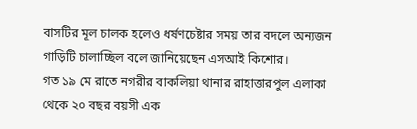বাসটির মূল চালক হলেও ধর্ষণচেষ্টার সময় তার বদলে অন্যজন গাড়িটি চালাচ্ছিল বলে জানিয়েছেন এসআই কিশোর।
গত ১৯ মে রাতে নগরীর বাকলিয়া থানার রাহাত্তারপুল এলাকা থেকে ২০ বছর বয়সী এক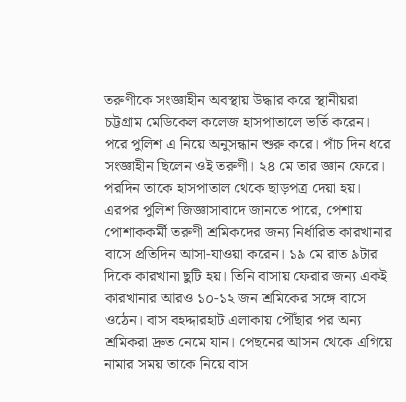তরুণীকে সংজ্ঞাহীন অবস্থায় উদ্ধার করে স্থানীয়রা চট্টগ্রাম মেডিকেল কলেজ হাসপাতালে ভর্তি করেন। পরে পুলিশ এ নিয়ে অনুসন্ধান শুরু করে। পাঁচ দিন ধরে সংজ্ঞাহীন ছিলেন ওই তরুণী। ২৪ মে তার জ্ঞান ফেরে। পরদিন তাকে হাসপাতাল থেকে ছাড়পত্র দেয়া হয়।
এরপর পুলিশ জিজ্ঞাসাবাদে জানতে পারে, পেশায় পোশাককর্মী তরুণী শ্রমিকদের জন্য নির্ধারিত কারখানার বাসে প্রতিদিন আসা-যাওয়া করেন। ১৯ মে রাত ৯টার দিকে কারখানা ছুটি হয়। তিনি বাসায় ফেরার জন্য একই কারখানার আরও ১০-১২ জন শ্রমিকের সঙ্গে বাসে ওঠেন। বাস বহদ্দারহাট এলাকায় পৌঁছার পর অন্য শ্রমিকরা দ্রুত নেমে যান। পেছনের আসন থেকে এগিয়ে নামার সময় তাকে নিয়ে বাস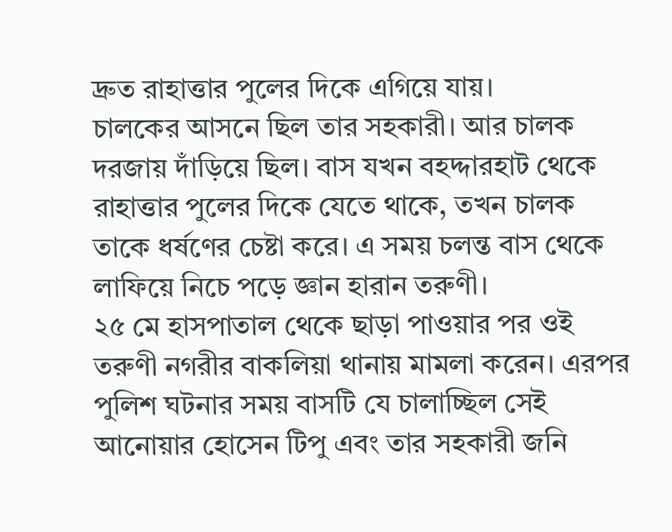দ্রুত রাহাত্তার পুলের দিকে এগিয়ে যায়।
চালকের আসনে ছিল তার সহকারী। আর চালক দরজায় দাঁড়িয়ে ছিল। বাস যখন বহদ্দারহাট থেকে রাহাত্তার পুলের দিকে যেতে থাকে, তখন চালক তাকে ধর্ষণের চেষ্টা করে। এ সময় চলন্ত বাস থেকে লাফিয়ে নিচে পড়ে জ্ঞান হারান তরুণী।
২৫ মে হাসপাতাল থেকে ছাড়া পাওয়ার পর ওই তরুণী নগরীর বাকলিয়া থানায় মামলা করেন। এরপর পুলিশ ঘটনার সময় বাসটি যে চালাচ্ছিল সেই আনোয়ার হোসেন টিপু এবং তার সহকারী জনি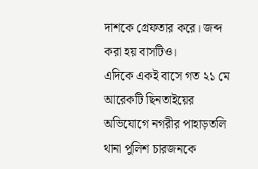দাশকে গ্রেফতার করে। জব্দ করা হয় বাসটিও।
এদিকে একই বাসে গত ২১ মে আরেকটি ছিনতাইয়ের অভিযোগে নগরীর পাহাড়তলি থানা পুলিশ চারজনকে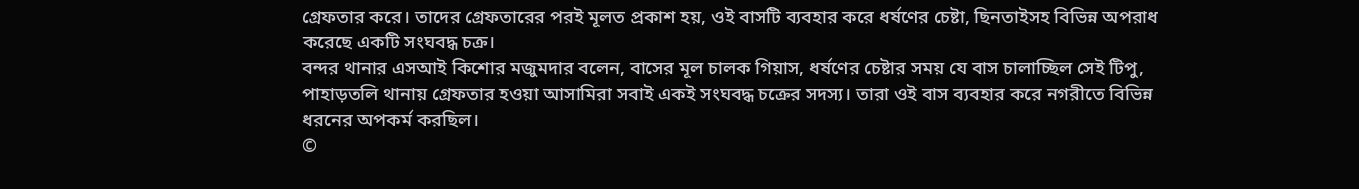গ্রেফতার করে। তাদের গ্রেফতারের পরই মূলত প্রকাশ হয়, ওই বাসটি ব্যবহার করে ধর্ষণের চেষ্টা, ছিনতাইসহ বিভিন্ন অপরাধ করেছে একটি সংঘবদ্ধ চক্র।
বন্দর থানার এসআই কিশোর মজুমদার বলেন, বাসের মূল চালক গিয়াস, ধর্ষণের চেষ্টার সময় যে বাস চালাচ্ছিল সেই টিপু, পাহাড়তলি থানায় গ্রেফতার হওয়া আসামিরা সবাই একই সংঘবদ্ধ চক্রের সদস্য। তারা ওই বাস ব্যবহার করে নগরীতে বিভিন্ন ধরনের অপকর্ম করছিল।
©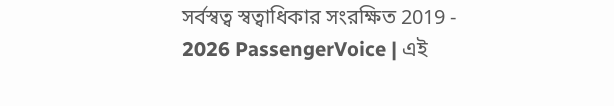সর্বস্বত্ব স্বত্বাধিকার সংরক্ষিত 2019 - 2026 PassengerVoice | এই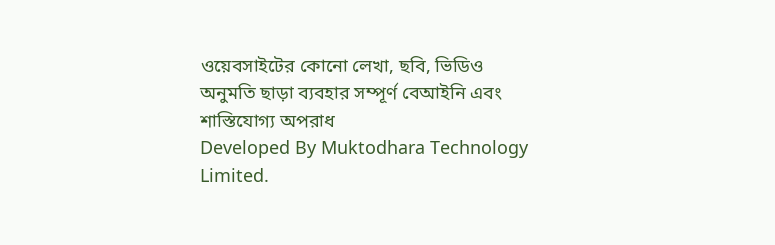ওয়েবসাইটের কোনো লেখা, ছবি, ভিডিও অনুমতি ছাড়া ব্যবহার সম্পূর্ণ বেআইনি এবং শাস্তিযোগ্য অপরাধ
Developed By Muktodhara Technology Limited.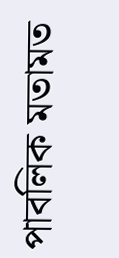পাবলিক মতামত